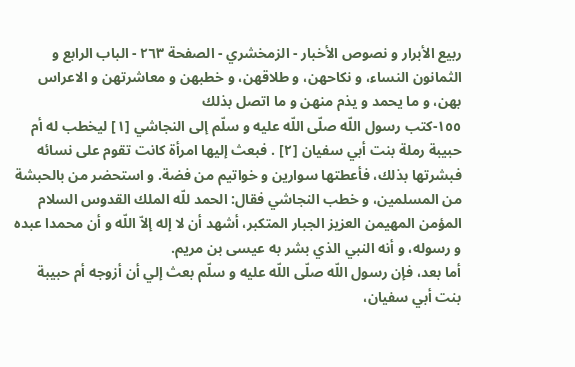ربيع الأبرار و نصوص الأخبار - الزمخشري - الصفحة ٢٦٣ - الباب الرابع و الثمانون النساء، و نكاحهن، و طلاقهن، و خطبهن و معاشرتهن و الاعراس بهن، و ما يحمد و يذم منهن و ما اتصل بذلك
١٥٥-كتب رسول اللّه صلّى اللّه عليه و سلّم إلى النجاشي [١] ليخطب له أم حبيبة رملة بنت أبي سفيان [٢] . فبعث إليها امرأة كانت تقوم على نسائه فبشرتها بذلك، فأعطتها سوارين و خواتيم من فضة. و استحضر من بالحبشة من المسلمين، و خطب النجاشي فقال: الحمد للّه الملك القدوس السلام المؤمن المهيمن العزيز الجبار المتكبر، أشهد أن لا إله إلاّ اللّه و أن محمدا عبده و رسوله، و أنه النبي الذي بشر به عيسى بن مريم.
أما بعد، فإن رسول اللّه صلّى اللّه عليه و سلّم بعث إلي أن أزوجه أم حبيبة بنت أبي سفيان،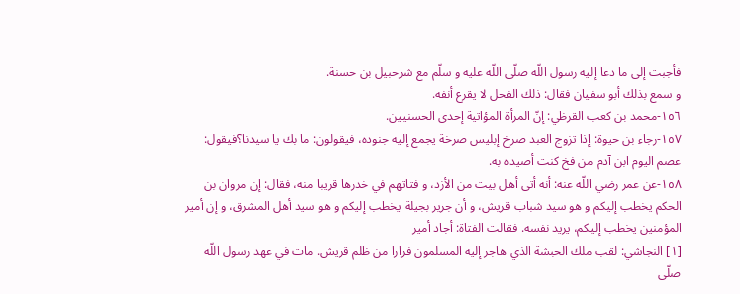فأجبت إلى ما دعا إليه رسول اللّه صلّى اللّه عليه و سلّم مع شرحبيل بن حسنة.
و سمع بذلك أبو سفيان فقال: ذلك الفحل لا يقرع أنفه.
١٥٦-محمد بن كعب القرظي: إنّ المرأة المؤاتية إحدى الحسنيين.
١٥٧-رجاء بن حيوة: إذا تزوج العبد صرخ إبليس صرخة يجمع إليه جنوده، فيقولون: ما بك يا سيدنا؟فيقول: عصم اليوم ابن آدم من فخ كنت أصيده به.
١٥٨-عن عمر رضي اللّه عنه: أنه أتى أهل بيت من الأزد، و فتاتهم في خدرها قريبا منه، فقال: إن مروان بن الحكم يخطب إليكم و هو سيد شباب قريش، و أن جرير بجيلة يخطب إليكم و هو سيد أهل المشرق، و إن أمير المؤمنين يخطب إليكم، يريد نفسه. فقالت الفتاة: أجاد أمير
[١] النجاشي: لقب ملك الحبشة الذي هاجر إليه المسلمون فرارا من ظلم قريش. مات في عهد رسول اللّه صلّى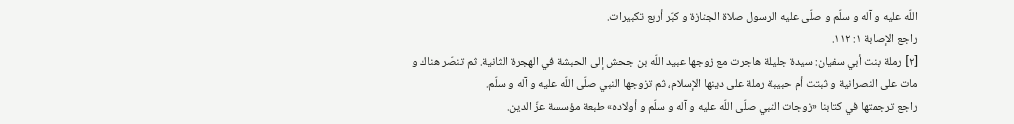اللّه عليه و آله و سلّم و صلّى عليه الرسول صلاة الجنازة و كبّر أربع تكبيرات.
راجع الإصابة ١: ١١٢.
[٢] رملة بنت أبي سفيان: سيدة جليلة هاجرت مع زوجها عبيد اللّه بن جحش إلى الحبشة في الهجرة الثانية. ثم تنصّر هناك و مات على النصرانية و ثبتت أم حبيبة رملة على دينها الإسلام، ثم تزوجها النبي صلّى اللّه عليه و آله و سلّم.
راجع ترجمتها في كتابنا «زوجات النبي صلّى اللّه عليه و آله و سلّم و أولاده» طبعة مؤسسة عزّ الدين.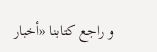و راجع كتابنا «أخبار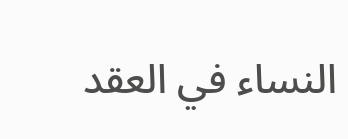النساء في العقد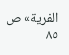الفرية» ص ٨٥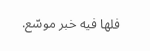فلها فيه خبر موسّع.